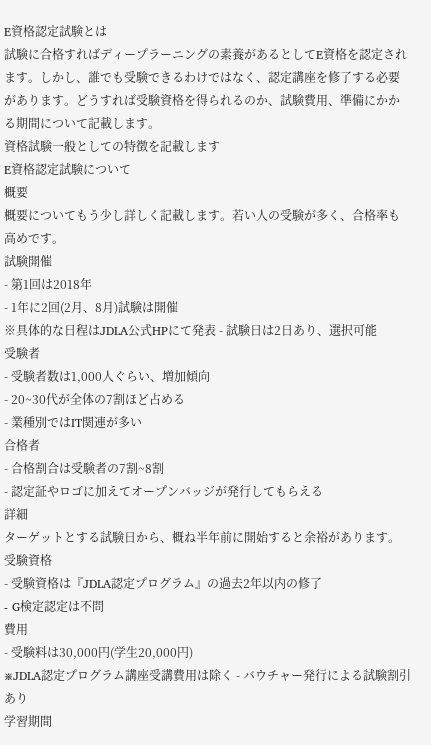E資格認定試験とは
試験に合格すればディープラーニングの素養があるとしてE資格を認定されます。しかし、誰でも受験できるわけではなく、認定講座を修了する必要があります。どうすれば受験資格を得られるのか、試験費用、準備にかかる期間について記載します。
資格試験一般としての特徴を記載します
E資格認定試験について
概要
概要についてもう少し詳しく記載します。若い人の受験が多く、合格率も高めです。
試験開催
- 第1回は2018年
- 1年に2回(2月、8月)試験は開催
※具体的な日程はJDLA公式HPにて発表 - 試験日は2日あり、選択可能
受験者
- 受験者数は1,000人ぐらい、増加傾向
- 20~30代が全体の7割ほど占める
- 業種別ではIT関連が多い
合格者
- 合格割合は受験者の7割~8割
- 認定証やロゴに加えてオープンバッジが発行してもらえる
詳細
ターゲットとする試験日から、概ね半年前に開始すると余裕があります。
受験資格
- 受験資格は『JDLA認定プログラム』の過去2年以内の修了
- G検定認定は不問
費用
- 受験料は30,000円(学生20,000円)
※JDLA認定プログラム講座受講費用は除く - バウチャー発行による試験割引あり
学習期間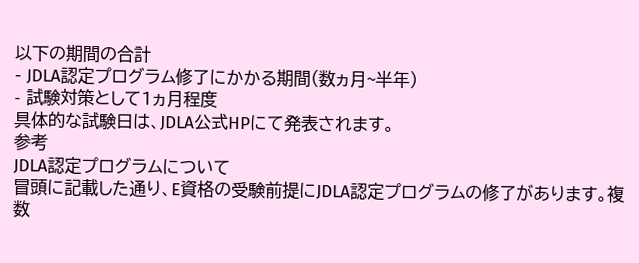以下の期間の合計
- JDLA認定プログラム修了にかかる期間(数ヵ月~半年)
- 試験対策として1ヵ月程度
具体的な試験日は、JDLA公式HPにて発表されます。
参考
JDLA認定プログラムについて
冒頭に記載した通り、E資格の受験前提にJDLA認定プログラムの修了があります。複数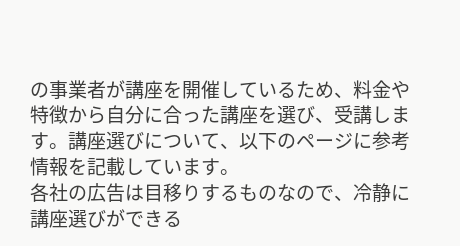の事業者が講座を開催しているため、料金や特徴から自分に合った講座を選び、受講します。講座選びについて、以下のページに参考情報を記載しています。
各社の広告は目移りするものなので、冷静に講座選びができる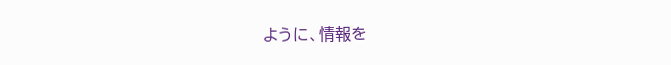ように、情報を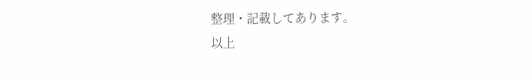整理・記載してあります。
以上